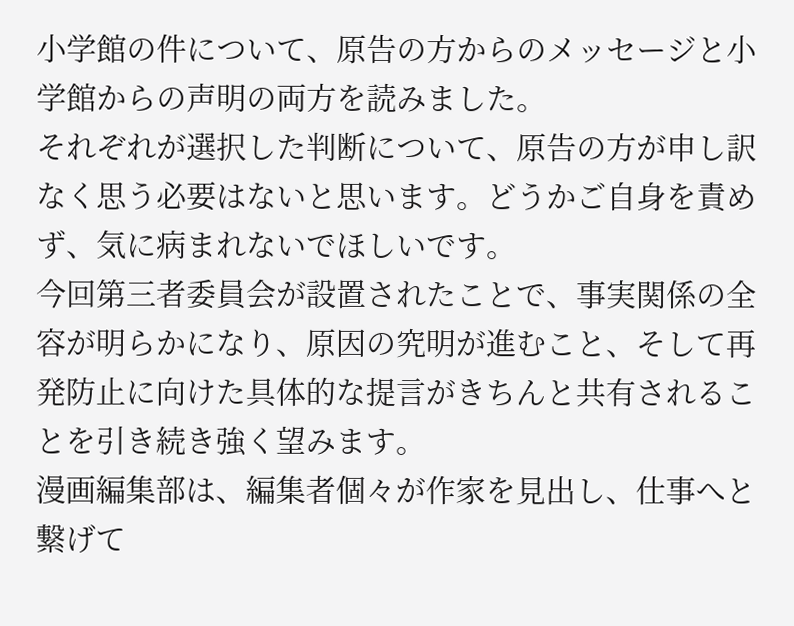小学館の件について、原告の方からのメッセージと小学館からの声明の両方を読みました。
それぞれが選択した判断について、原告の方が申し訳なく思う必要はないと思います。どうかご自身を責めず、気に病まれないでほしいです。
今回第三者委員会が設置されたことで、事実関係の全容が明らかになり、原因の究明が進むこと、そして再発防止に向けた具体的な提言がきちんと共有されることを引き続き強く望みます。
漫画編集部は、編集者個々が作家を見出し、仕事へと繋げて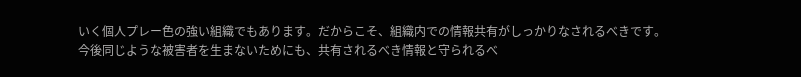いく個人プレー色の強い組織でもあります。だからこそ、組織内での情報共有がしっかりなされるべきです。
今後同じような被害者を生まないためにも、共有されるべき情報と守られるべ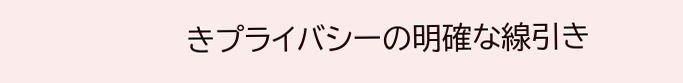きプライバシーの明確な線引き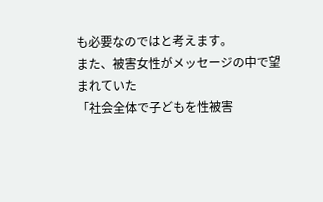も必要なのではと考えます。
また、被害女性がメッセージの中で望まれていた
「社会全体で子どもを性被害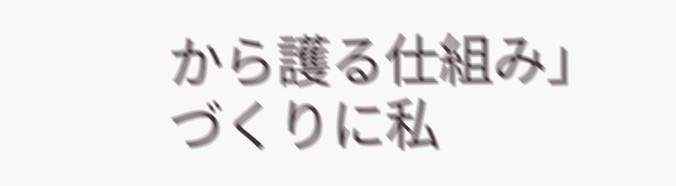から護る仕組み」
づくりに私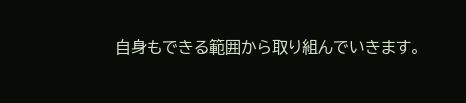自身もできる範囲から取り組んでいきます。